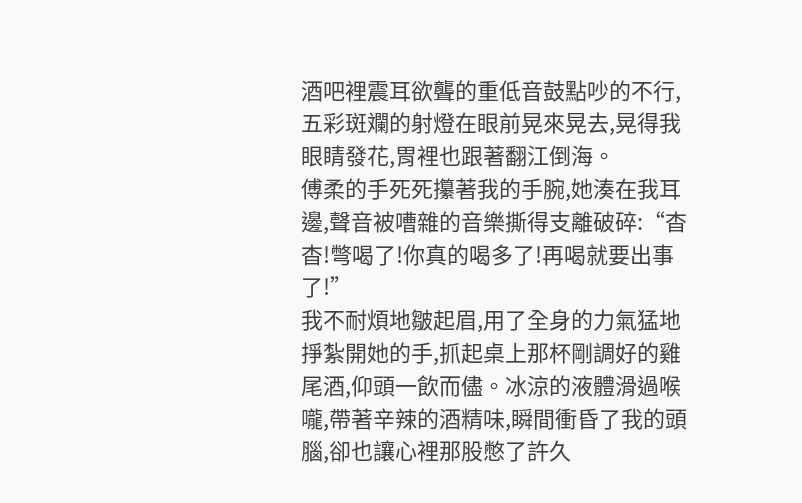酒吧裡震耳欲聾的重低音鼓點吵的不行,五彩斑斕的射燈在眼前晃來晃去,晃得我眼睛發花,胃裡也跟著翻江倒海。
傅柔的手死死攥著我的手腕,她湊在我耳邊,聲音被嘈雜的音樂撕得支離破碎:“杳杳!彆喝了!你真的喝多了!再喝就要出事了!”
我不耐煩地皺起眉,用了全身的力氣猛地掙紮開她的手,抓起桌上那杯剛調好的雞尾酒,仰頭一飲而儘。冰涼的液體滑過喉嚨,帶著辛辣的酒精味,瞬間衝昏了我的頭腦,卻也讓心裡那股憋了許久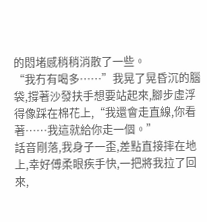的悶堵感稍稍消散了一些。
“我冇有喝多……”我晃了晃昏沉的腦袋,撐著沙發扶手想要站起來,腳步虛浮得像踩在棉花上,“我還會走直線,你看著……我這就給你走一個。”
話音剛落,我身子一歪,差點直接摔在地上,幸好傅柔眼疾手快,一把將我拉了回來,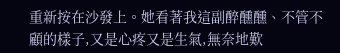重新按在沙發上。她看著我這副醉醺醺、不管不顧的樣子,又是心疼又是生氣,無奈地歎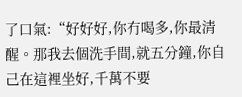了口氣:“好好好,你冇喝多,你最清醒。那我去個洗手間,就五分鐘,你自己在這裡坐好,千萬不要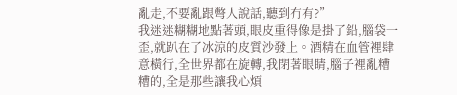亂走,不要亂跟彆人說話,聽到冇有?”
我迷迷糊糊地點著頭,眼皮重得像是掛了鉛,腦袋一歪,就趴在了冰涼的皮質沙發上。酒精在血管裡肆意橫行,全世界都在旋轉,我閉著眼睛,腦子裡亂糟糟的,全是那些讓我心煩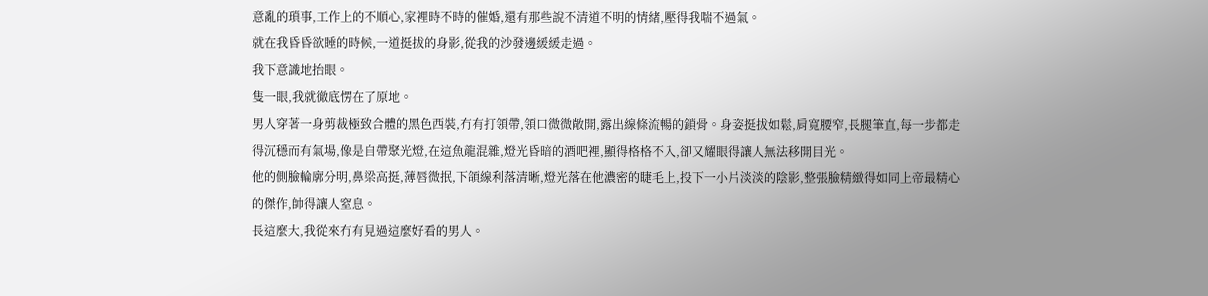意亂的瑣事,工作上的不順心,家裡時不時的催婚,還有那些說不清道不明的情緒,壓得我喘不過氣。
就在我昏昏欲睡的時候,一道挺拔的身影,從我的沙發邊緩緩走過。
我下意識地抬眼。
隻一眼,我就徹底愣在了原地。
男人穿著一身剪裁極致合體的黑色西裝,冇有打領帶,領口微微敞開,露出線條流暢的鎖骨。身姿挺拔如鬆,肩寬腰窄,長腿筆直,每一步都走得沉穩而有氣場,像是自帶聚光燈,在這魚龍混雜,燈光昏暗的酒吧裡,顯得格格不入,卻又耀眼得讓人無法移開目光。
他的側臉輪廓分明,鼻梁高挺,薄唇微抿,下頜線利落清晰,燈光落在他濃密的睫毛上,投下一小片淡淡的陰影,整張臉精緻得如同上帝最精心的傑作,帥得讓人窒息。
長這麼大,我從來冇有見過這麼好看的男人。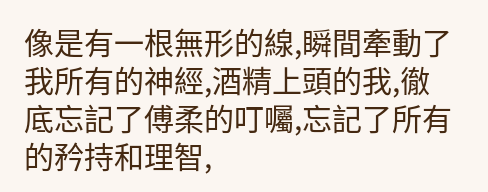像是有一根無形的線,瞬間牽動了我所有的神經,酒精上頭的我,徹底忘記了傅柔的叮囑,忘記了所有的矜持和理智,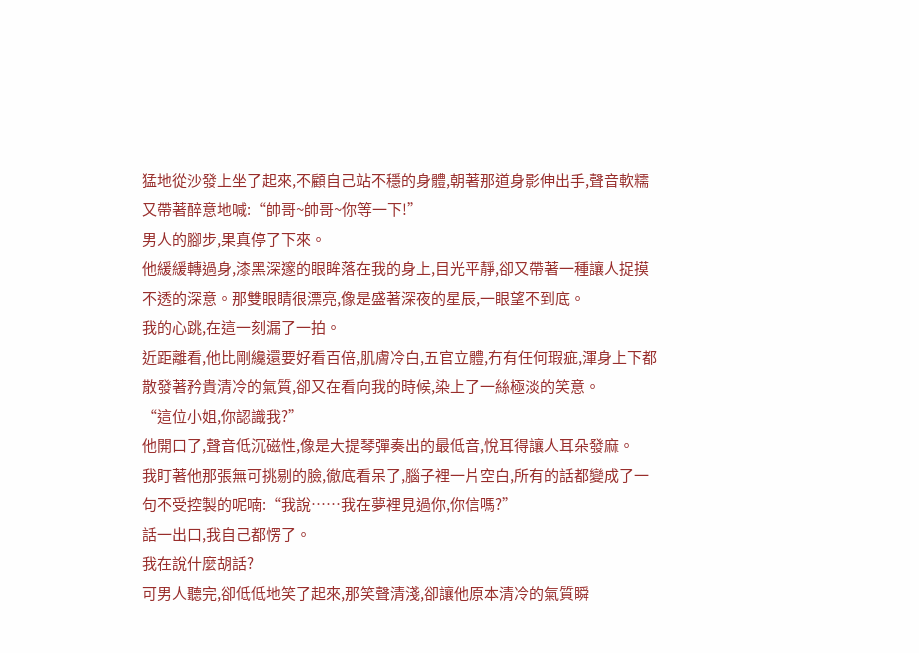猛地從沙發上坐了起來,不顧自己站不穩的身體,朝著那道身影伸出手,聲音軟糯又帶著醉意地喊:“帥哥~帥哥~你等一下!”
男人的腳步,果真停了下來。
他緩緩轉過身,漆黑深邃的眼眸落在我的身上,目光平靜,卻又帶著一種讓人捉摸不透的深意。那雙眼睛很漂亮,像是盛著深夜的星辰,一眼望不到底。
我的心跳,在這一刻漏了一拍。
近距離看,他比剛纔還要好看百倍,肌膚冷白,五官立體,冇有任何瑕疵,渾身上下都散發著矜貴清冷的氣質,卻又在看向我的時候,染上了一絲極淡的笑意。
“這位小姐,你認識我?”
他開口了,聲音低沉磁性,像是大提琴彈奏出的最低音,悅耳得讓人耳朵發麻。
我盯著他那張無可挑剔的臉,徹底看呆了,腦子裡一片空白,所有的話都變成了一句不受控製的呢喃:“我說……我在夢裡見過你,你信嗎?”
話一出口,我自己都愣了。
我在說什麼胡話?
可男人聽完,卻低低地笑了起來,那笑聲清淺,卻讓他原本清冷的氣質瞬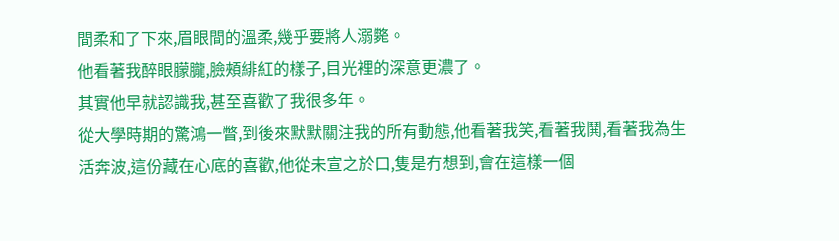間柔和了下來,眉眼間的溫柔,幾乎要將人溺斃。
他看著我醉眼朦朧,臉頰緋紅的樣子,目光裡的深意更濃了。
其實他早就認識我,甚至喜歡了我很多年。
從大學時期的驚鴻一瞥,到後來默默關注我的所有動態,他看著我笑,看著我鬨,看著我為生活奔波,這份藏在心底的喜歡,他從未宣之於口,隻是冇想到,會在這樣一個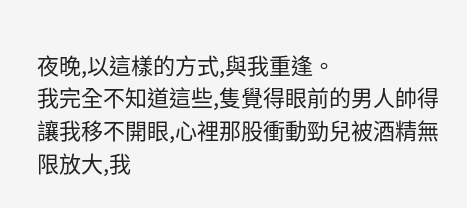夜晚,以這樣的方式,與我重逢。
我完全不知道這些,隻覺得眼前的男人帥得讓我移不開眼,心裡那股衝動勁兒被酒精無限放大,我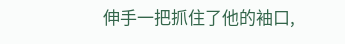伸手一把抓住了他的袖口,